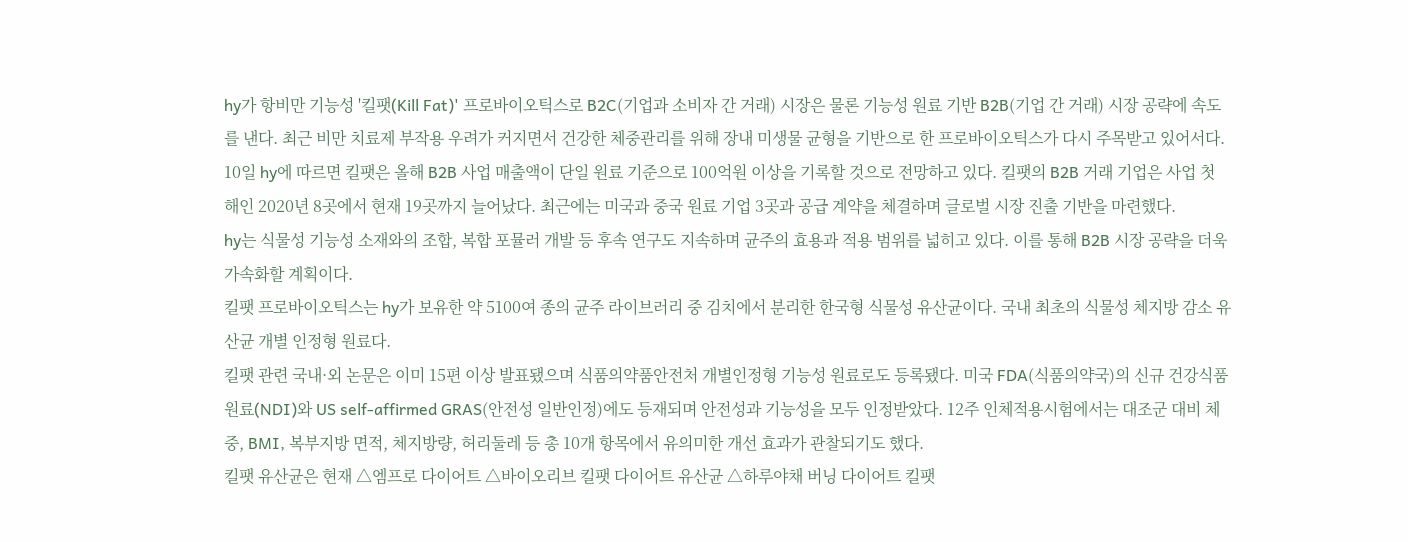hy가 항비만 기능성 '킬팻(Kill Fat)' 프로바이오틱스로 B2C(기업과 소비자 간 거래) 시장은 물론 기능성 원료 기반 B2B(기업 간 거래) 시장 공략에 속도를 낸다. 최근 비만 치료제 부작용 우려가 커지면서 건강한 체중관리를 위해 장내 미생물 균형을 기반으로 한 프로바이오틱스가 다시 주목받고 있어서다.
10일 hy에 따르면 킬팻은 올해 B2B 사업 매출액이 단일 원료 기준으로 100억원 이상을 기록할 것으로 전망하고 있다. 킬팻의 B2B 거래 기업은 사업 첫 해인 2020년 8곳에서 현재 19곳까지 늘어났다. 최근에는 미국과 중국 원료 기업 3곳과 공급 계약을 체결하며 글로벌 시장 진출 기반을 마련했다.
hy는 식물성 기능성 소재와의 조합, 복합 포뮬러 개발 등 후속 연구도 지속하며 균주의 효용과 적용 범위를 넓히고 있다. 이를 통해 B2B 시장 공략을 더욱 가속화할 계획이다.
킬팻 프로바이오틱스는 hy가 보유한 약 5100여 종의 균주 라이브러리 중 김치에서 분리한 한국형 식물성 유산균이다. 국내 최초의 식물성 체지방 감소 유산균 개별 인정형 원료다.
킬팻 관련 국내·외 논문은 이미 15편 이상 발표됐으며 식품의약품안전처 개별인정형 기능성 원료로도 등록됐다. 미국 FDA(식품의약국)의 신규 건강식품 원료(NDI)와 US self-affirmed GRAS(안전성 일반인정)에도 등재되며 안전성과 기능성을 모두 인정받았다. 12주 인체적용시험에서는 대조군 대비 체중, BMI, 복부지방 면적, 체지방량, 허리둘레 등 총 10개 항목에서 유의미한 개선 효과가 관찰되기도 했다.
킬팻 유산균은 현재 △엠프로 다이어트 △바이오리브 킬팻 다이어트 유산균 △하루야채 버닝 다이어트 킬팻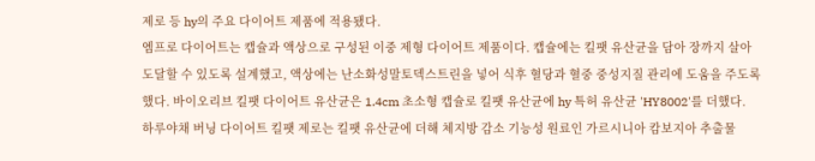제로 등 hy의 주요 다이어트 제품에 적용됐다.
엠프로 다이어트는 캡슐과 액상으로 구성된 이중 제형 다이어트 제품이다. 캡슐에는 킬팻 유산균을 담아 장까지 살아 도달할 수 있도록 설계했고, 액상에는 난소화성말토덱스트린을 넣어 식후 혈당과 혈중 중성지질 관리에 도움을 주도록 했다. 바이오리브 킬팻 다이어트 유산균은 1.4cm 초소형 캡슐로 킬팻 유산균에 hy 특허 유산균 'HY8002'를 더했다.
하루야채 버닝 다이어트 킬팻 제로는 킬팻 유산균에 더해 체지방 감소 기능성 원료인 가르시니아 캄보지아 추출물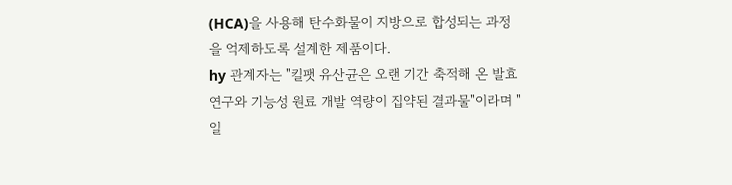(HCA)을 사용해 탄수화물이 지방으로 합성되는 과정을 억제하도록 설계한 제품이다.
hy 관계자는 "킬팻 유산균은 오랜 기간 축적해 온 발효 연구와 기능성 원료 개발 역량이 집약된 결과물"이라며 "일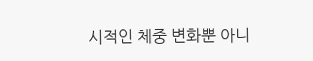시적인 체중 변화뿐 아니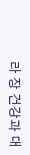라 장 건강과 대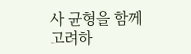사 균형을 함께 고려하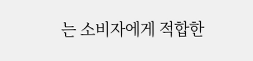는 소비자에게 적합한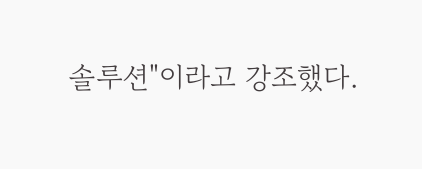솔루션"이라고 강조했다.